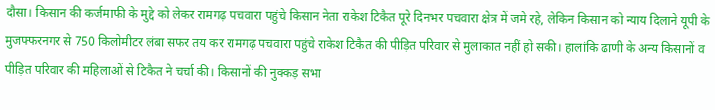दौसा। किसान की कर्जमाफी के मुद्दे को लेकर रामगढ़ पचवारा पहुंचे किसान नेता राकेश टिकैत पूरे दिनभर पचवारा क्षेत्र में जमे रहे, लेकिन किसान को न्याय दिलाने यूपी के मुजफ्फरनगर से 750 किलोमीटर लंबा सफर तय कर रामगढ़ पचवारा पहुंचे राकेश टिकैत की पीड़ित परिवार से मुलाकात नहीं हो सकी। हालांकि ढाणी के अन्य किसानों व पीड़ित परिवार की महिलाओं से टिकैत ने चर्चा की। किसानों की नुक्कड़ सभा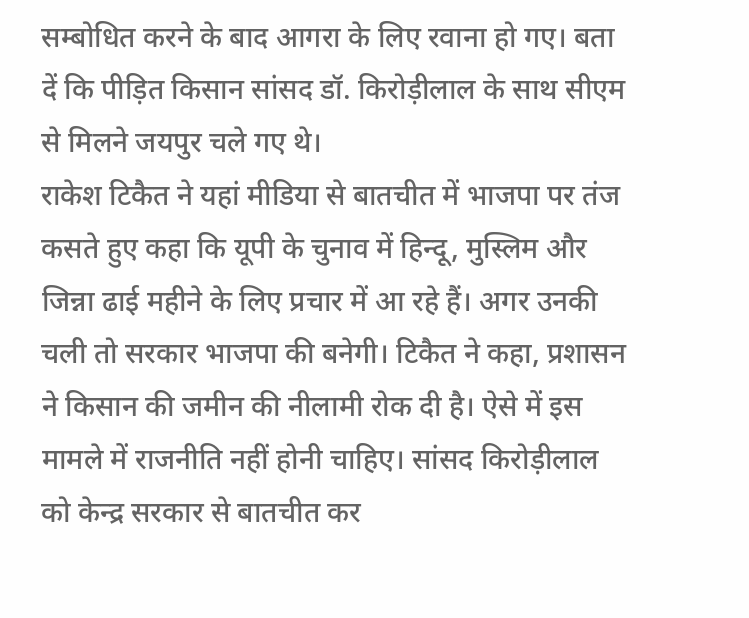सम्बोधित करने के बाद आगरा के लिए रवाना हो गए। बता दें कि पीड़ित किसान सांसद डॉ. किरोड़ीलाल के साथ सीएम से मिलने जयपुर चले गए थे।
राकेश टिकैत ने यहां मीडिया से बातचीत में भाजपा पर तंज कसते हुए कहा कि यूपी के चुनाव में हिन्दू, मुस्लिम और जिन्ना ढाई महीने के लिए प्रचार में आ रहे हैं। अगर उनकी चली तो सरकार भाजपा की बनेगी। टिकैत ने कहा, प्रशासन ने किसान की जमीन की नीलामी रोक दी है। ऐसे में इस मामले में राजनीति नहीं होनी चाहिए। सांसद किरोड़ीलाल को केन्द्र सरकार से बातचीत कर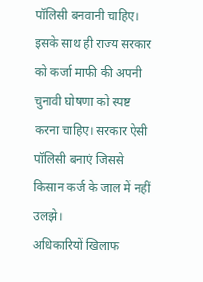पॉलिसी बनवानी चाहिए। इसके साथ ही राज्य सरकार को कर्जा माफी की अपनी चुनावी घोषणा को स्पष्ट करना चाहिए। सरकार ऐसी पॉलिसी बनाएं जिससे किसान कर्ज के जाल में नहीं उलझे।
अधिकारियों खिलाफ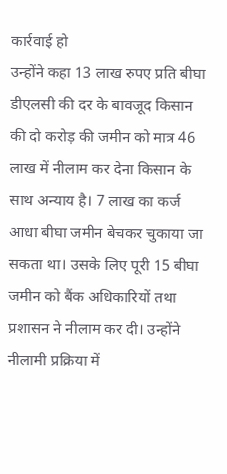कार्रवाई हो
उन्होंने कहा 13 लाख रुपए प्रति बीघा डीएलसी की दर के बावजूद किसान की दो करोड़ की जमीन को मात्र 46 लाख में नीलाम कर देना किसान के साथ अन्याय है। 7 लाख का कर्ज आधा बीघा जमीन बेचकर चुकाया जा सकता था। उसके लिए पूरी 15 बीघा जमीन को बैंक अधिकारियों तथा प्रशासन ने नीलाम कर दी। उन्होंने नीलामी प्रक्रिया में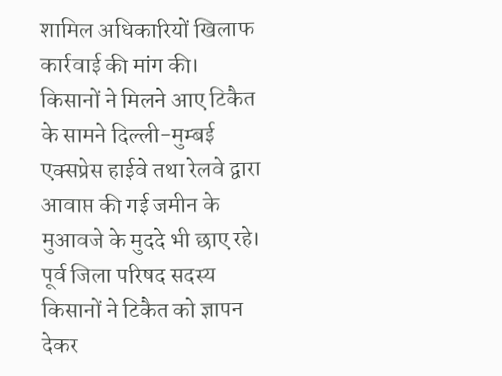शामिल अधिकारियों खिलाफ कार्रवाई की मांग की।
किसानों ने मिलने आए टिकैत के सामने दिल्ली-मुम्बई एक्सप्रेस हाईवे तथा रेलवे द्वारा आवाप्त की गई जमीन के मुआवजे के मुददे भी छाए रहे। पूर्व जिला परिषद सदस्य किसानों ने टिकैत को ज्ञापन देकर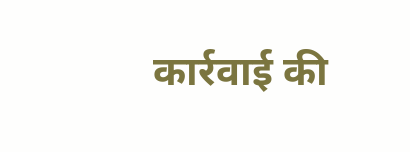कार्रवाई की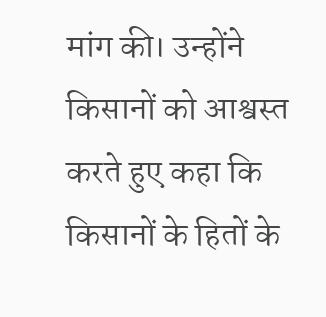मांग की। उन्होंने किसानों को आश्वस्त करते हुए कहा कि किसानों के हितों के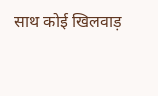साथ कोई खिलवाड़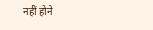नहीं होने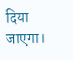दिया जाएगा।